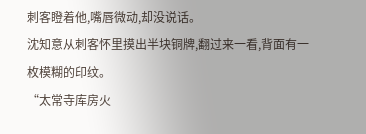刺客瞪着他,嘴唇微动,却没说话。
沈知意从刺客怀里摸出半块铜牌,翻过来一看,背面有一枚模糊的印纹。
“太常寺库房火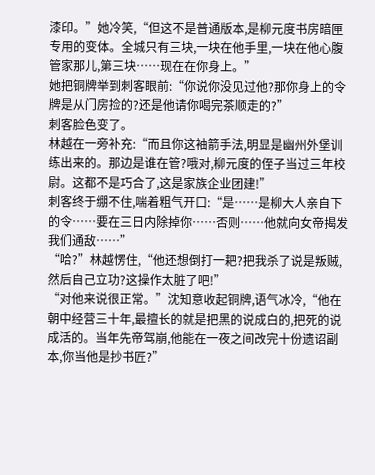漆印。”她冷笑,“但这不是普通版本,是柳元度书房暗匣专用的变体。全城只有三块,一块在他手里,一块在他心腹管家那儿,第三块……现在在你身上。”
她把铜牌举到刺客眼前:“你说你没见过他?那你身上的令牌是从门房捡的?还是他请你喝完茶顺走的?”
刺客脸色变了。
林越在一旁补充:“而且你这袖箭手法,明显是幽州外堡训练出来的。那边是谁在管?哦对,柳元度的侄子当过三年校尉。这都不是巧合了,这是家族企业团建!”
刺客终于绷不住,喘着粗气开口:“是……是柳大人亲自下的令……要在三日内除掉你……否则……他就向女帝揭发我们通敌……”
“哈?”林越愣住,“他还想倒打一耙?把我杀了说是叛贼,然后自己立功?这操作太脏了吧!”
“对他来说很正常。”沈知意收起铜牌,语气冰冷,“他在朝中经营三十年,最擅长的就是把黑的说成白的,把死的说成活的。当年先帝驾崩,他能在一夜之间改完十份遗诏副本,你当他是抄书匠?”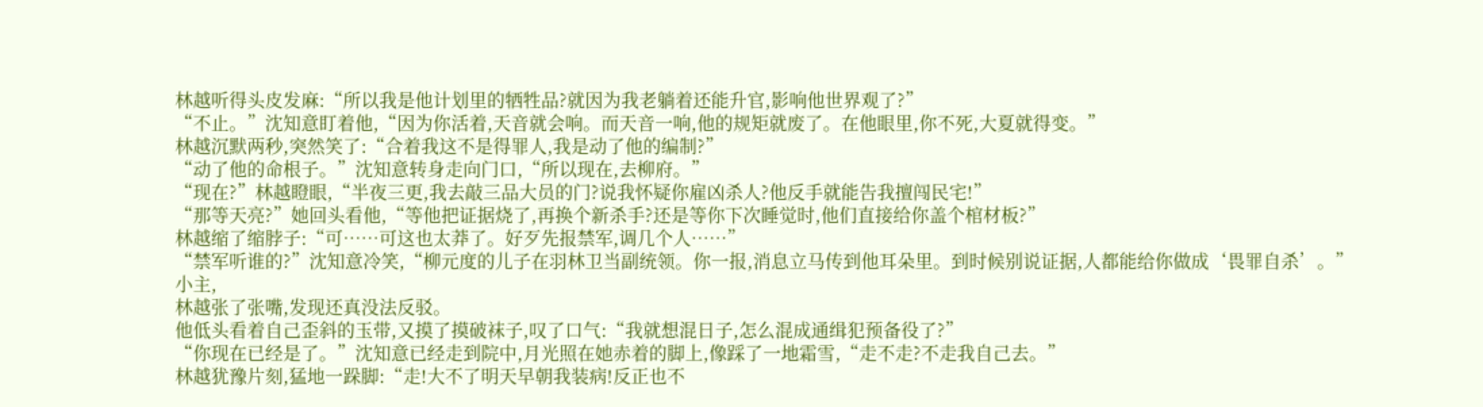林越听得头皮发麻:“所以我是他计划里的牺牲品?就因为我老躺着还能升官,影响他世界观了?”
“不止。”沈知意盯着他,“因为你活着,天音就会响。而天音一响,他的规矩就废了。在他眼里,你不死,大夏就得变。”
林越沉默两秒,突然笑了:“合着我这不是得罪人,我是动了他的编制?”
“动了他的命根子。”沈知意转身走向门口,“所以现在,去柳府。”
“现在?”林越瞪眼,“半夜三更,我去敲三品大员的门?说我怀疑你雇凶杀人?他反手就能告我擅闯民宅!”
“那等天亮?”她回头看他,“等他把证据烧了,再换个新杀手?还是等你下次睡觉时,他们直接给你盖个棺材板?”
林越缩了缩脖子:“可……可这也太莽了。好歹先报禁军,调几个人……”
“禁军听谁的?”沈知意冷笑,“柳元度的儿子在羽林卫当副统领。你一报,消息立马传到他耳朵里。到时候别说证据,人都能给你做成‘畏罪自杀’。”
小主,
林越张了张嘴,发现还真没法反驳。
他低头看着自己歪斜的玉带,又摸了摸破袜子,叹了口气:“我就想混日子,怎么混成通缉犯预备役了?”
“你现在已经是了。”沈知意已经走到院中,月光照在她赤着的脚上,像踩了一地霜雪,“走不走?不走我自己去。”
林越犹豫片刻,猛地一跺脚:“走!大不了明天早朝我装病!反正也不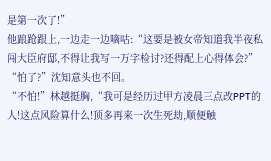是第一次了!”
他踉跄跟上,一边走一边嘀咕:“这要是被女帝知道我半夜私闯大臣府邸,不得让我写一万字检讨?还得配上心得体会?”
“怕了?”沈知意头也不回。
“不怕!”林越挺胸,“我可是经历过甲方凌晨三点改PPT的人!这点风险算什么!顶多再来一次生死劫,顺便触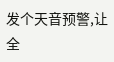发个天音预警,让全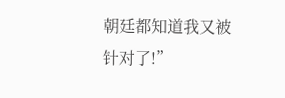朝廷都知道我又被针对了!”